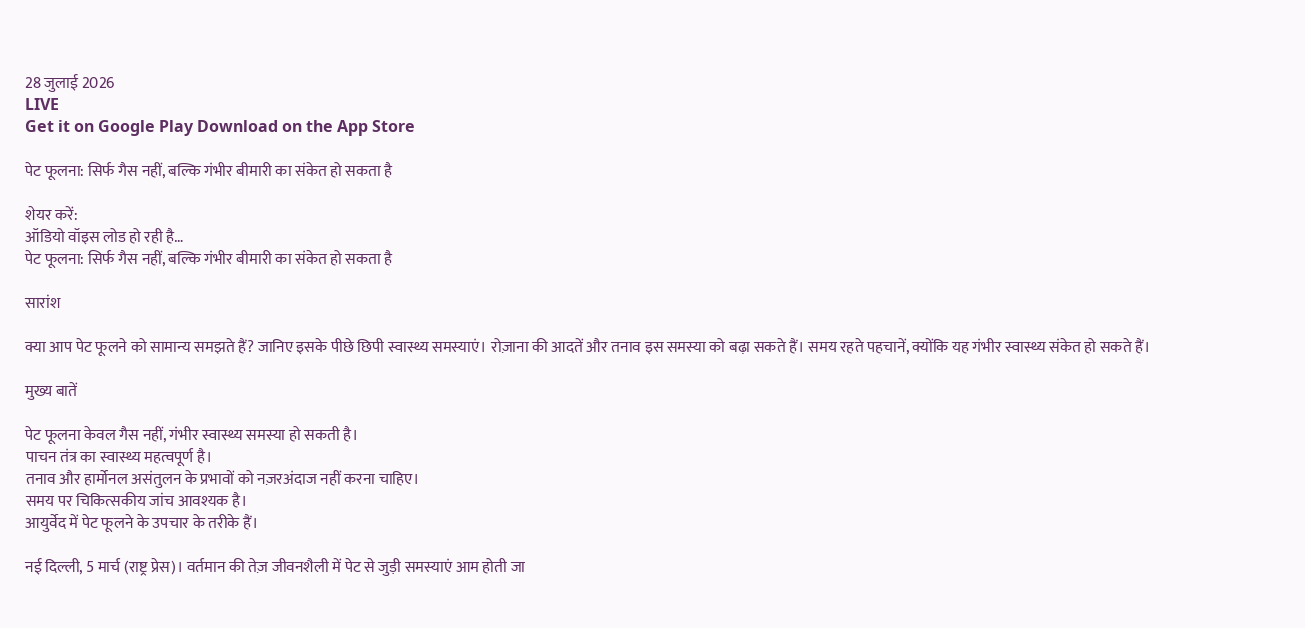28 जुलाई 2026
LIVE
Get it on Google Play Download on the App Store

पेट फूलना: सिर्फ गैस नहीं, बल्कि गंभीर बीमारी का संकेत हो सकता है

शेयर करें:
ऑडियो वॉइस लोड हो रही है…
पेट फूलना: सिर्फ गैस नहीं, बल्कि गंभीर बीमारी का संकेत हो सकता है

सारांश

क्या आप पेट फूलने को सामान्य समझते हैं? जानिए इसके पीछे छिपी स्वास्थ्य समस्याएं। रोज़ाना की आदतें और तनाव इस समस्या को बढ़ा सकते हैं। समय रहते पहचानें, क्योंकि यह गंभीर स्वास्थ्य संकेत हो सकते हैं।

मुख्य बातें

पेट फूलना केवल गैस नहीं, गंभीर स्वास्थ्य समस्या हो सकती है।
पाचन तंत्र का स्वास्थ्य महत्वपूर्ण है।
तनाव और हार्मोनल असंतुलन के प्रभावों को नज़रअंदाज नहीं करना चाहिए।
समय पर चिकित्सकीय जांच आवश्यक है।
आयुर्वेद में पेट फूलने के उपचार के तरीके हैं।

नई दिल्ली, 5 मार्च (राष्ट्र प्रेस)। वर्तमान की तेज़ जीवनशैली में पेट से जुड़ी समस्याएं आम होती जा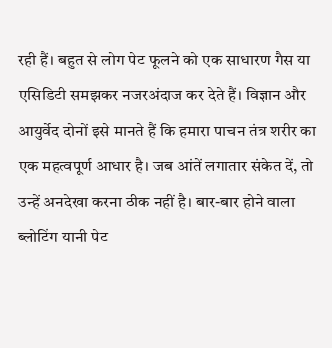रही हैं। बहुत से लोग पेट फूलने को एक साधारण गैस या एसिडिटी समझकर नजरअंदाज कर देते हैं। विज्ञान और आयुर्वेद दोनों इसे मानते हैं कि हमारा पाचन तंत्र शरीर का एक महत्वपूर्ण आधार है। जब आंतें लगातार संकेत दें, तो उन्हें अनदेखा करना ठीक नहीं है। बार-बार होने वाला ब्लोटिंग यानी पेट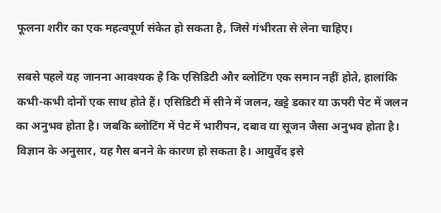फूलना शरीर का एक महत्वपूर्ण संकेत हो सकता है, जिसे गंभीरता से लेना चाहिए।

सबसे पहले यह जानना आवश्यक है कि एसिडिटी और ब्लोटिंग एक समान नहीं होते, हालांकि कभी-कभी दोनों एक साथ होते हैं। एसिडिटी में सीने में जलन, खट्टे डकार या ऊपरी पेट में जलन का अनुभव होता है। जबकि ब्लोटिंग में पेट में भारीपन, दबाव या सूजन जैसा अनुभव होता है। विज्ञान के अनुसार, यह गैस बनने के कारण हो सकता है। आयुर्वेद इसे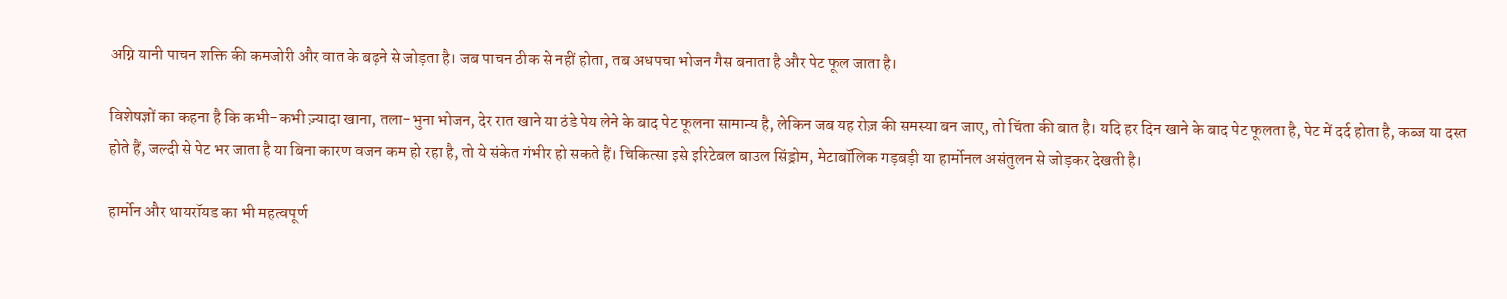अग्नि यानी पाचन शक्ति की कमजोरी और वात के बढ़ने से जोड़ता है। जब पाचन ठीक से नहीं होता, तब अधपचा भोजन गैस बनाता है और पेट फूल जाता है।

विशेषज्ञों का कहना है कि कभी-कभी ज़्यादा खाना, तला-भुना भोजन, देर रात खाने या ठंडे पेय लेने के बाद पेट फूलना सामान्य है, लेकिन जब यह रोज़ की समस्या बन जाए, तो चिंता की बात है। यदि हर दिन खाने के बाद पेट फूलता है, पेट में दर्द होता है, कब्ज या दस्त होते हैं, जल्दी से पेट भर जाता है या बिना कारण वजन कम हो रहा है, तो ये संकेत गंभीर हो सकते हैं। चिकित्सा इसे इरिटेबल बाउल सिंड्रोम, मेटाबॉलिक गड़बड़ी या हार्मोनल असंतुलन से जोड़कर देखती है।

हार्मोन और थायरॉयड का भी महत्वपूर्ण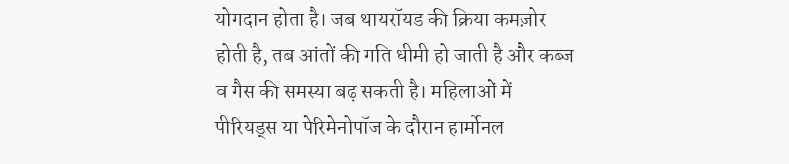योगदान होता है। जब थायरॉयड की क्रिया कमज़ोर होती है, तब आंतों की गति धीमी हो जाती है और कब्ज व गैस की समस्या बढ़ सकती है। महिलाओं में पीरियड्स या पेरिमेनोपॉज के दौरान हार्मोनल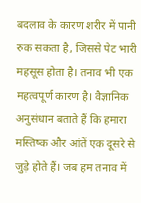बदलाव के कारण शरीर में पानी रुक सकता है, जिससे पेट भारी महसूस होता है। तनाव भी एक महत्वपूर्ण कारण है। वैज्ञानिक अनुसंधान बताते हैं कि हमारा मस्तिष्क और आंतें एक दूसरे से जुड़े होते हैं। जब हम तनाव में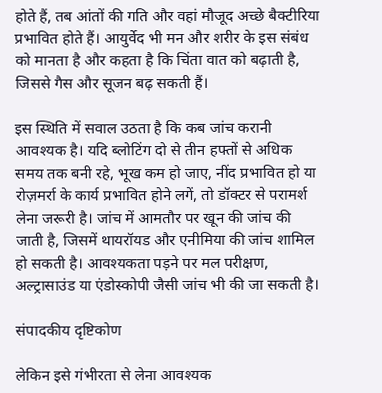होते हैं, तब आंतों की गति और वहां मौजूद अच्छे बैक्टीरिया प्रभावित होते हैं। आयुर्वेद भी मन और शरीर के इस संबंध को मानता है और कहता है कि चिंता वात को बढ़ाती है, जिससे गैस और सूजन बढ़ सकती हैं।

इस स्थिति में सवाल उठता है कि कब जांच करानी आवश्यक है। यदि ब्लोटिंग दो से तीन हफ्तों से अधिक समय तक बनी रहे, भूख कम हो जाए, नींद प्रभावित हो या रोज़मर्रा के कार्य प्रभावित होने लगें, तो डॉक्टर से परामर्श लेना जरूरी है। जांच में आमतौर पर खून की जांच की जाती है, जिसमें थायरॉयड और एनीमिया की जांच शामिल हो सकती है। आवश्यकता पड़ने पर मल परीक्षण, अल्ट्रासाउंड या एंडोस्कोपी जैसी जांच भी की जा सकती है।

संपादकीय दृष्टिकोण

लेकिन इसे गंभीरता से लेना आवश्यक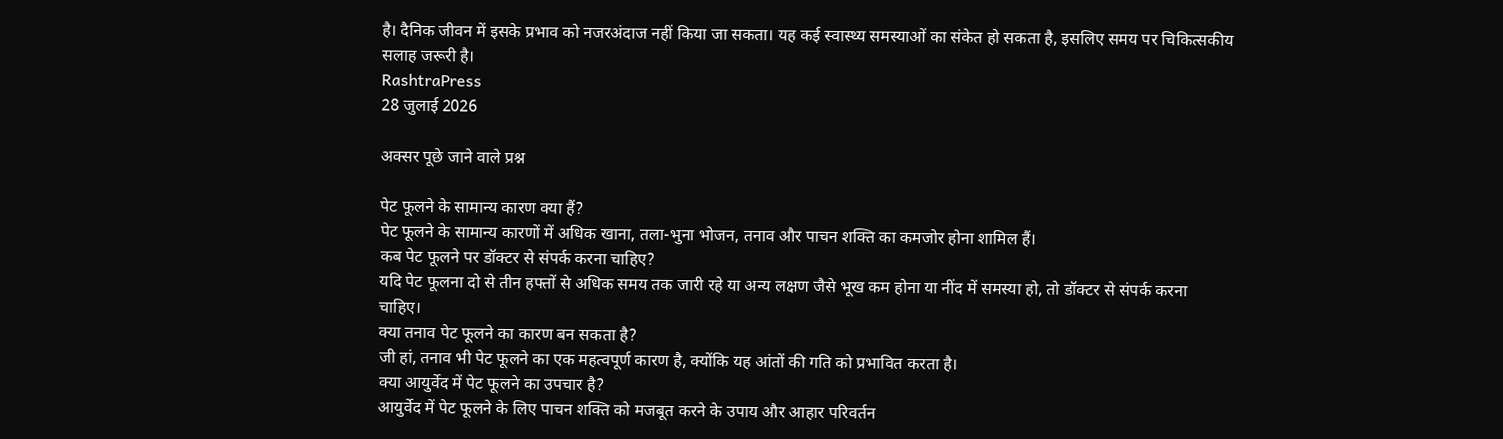है। दैनिक जीवन में इसके प्रभाव को नजरअंदाज नहीं किया जा सकता। यह कई स्वास्थ्य समस्याओं का संकेत हो सकता है, इसलिए समय पर चिकित्सकीय सलाह जरूरी है।
RashtraPress
28 जुलाई 2026

अक्सर पूछे जाने वाले प्रश्न

पेट फूलने के सामान्य कारण क्या हैं?
पेट फूलने के सामान्य कारणों में अधिक खाना, तला-भुना भोजन, तनाव और पाचन शक्ति का कमजोर होना शामिल हैं।
कब पेट फूलने पर डॉक्टर से संपर्क करना चाहिए?
यदि पेट फूलना दो से तीन हफ्तों से अधिक समय तक जारी रहे या अन्य लक्षण जैसे भूख कम होना या नींद में समस्या हो, तो डॉक्टर से संपर्क करना चाहिए।
क्या तनाव पेट फूलने का कारण बन सकता है?
जी हां, तनाव भी पेट फूलने का एक महत्वपूर्ण कारण है, क्योंकि यह आंतों की गति को प्रभावित करता है।
क्या आयुर्वेद में पेट फूलने का उपचार है?
आयुर्वेद में पेट फूलने के लिए पाचन शक्ति को मजबूत करने के उपाय और आहार परिवर्तन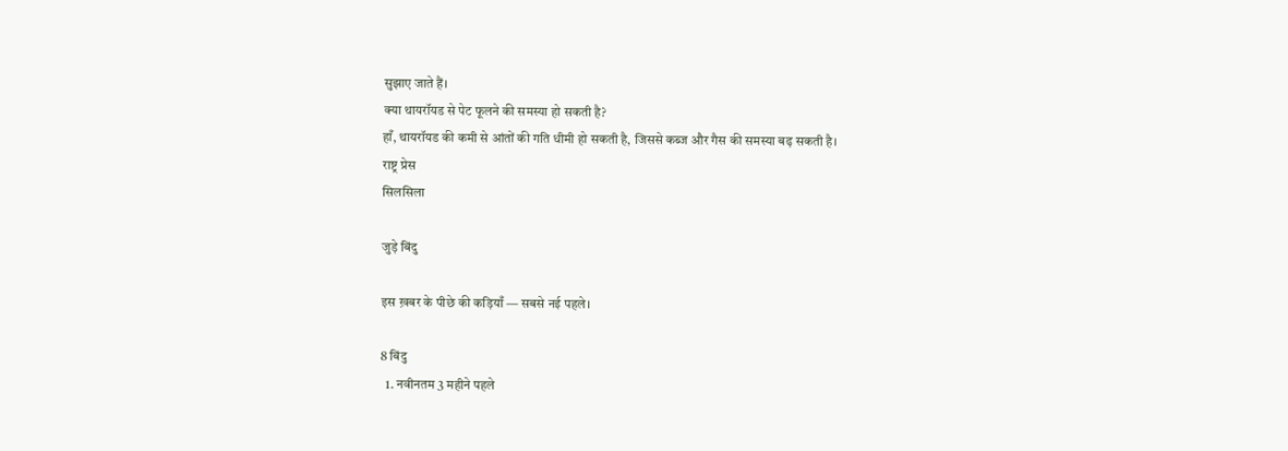सुझाए जाते हैं।
क्या थायरॉयड से पेट फूलने की समस्या हो सकती है?
हाँ, थायरॉयड की कमी से आंतों की गति धीमी हो सकती है, जिससे कब्ज और गैस की समस्या बढ़ सकती है।
राष्ट्र प्रेस
सिलसिला

जुड़े बिंदु

इस ख़बर के पीछे की कड़ियाँ — सबसे नई पहले।

8 बिंदु
  1. नवीनतम 3 महीने पहले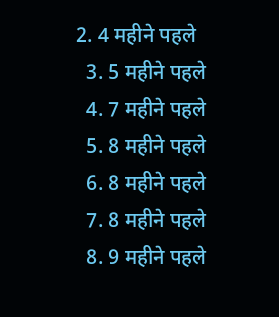2. 4 महीने पहले
  3. 5 महीने पहले
  4. 7 महीने पहले
  5. 8 महीने पहले
  6. 8 महीने पहले
  7. 8 महीने पहले
  8. 9 महीने पहले